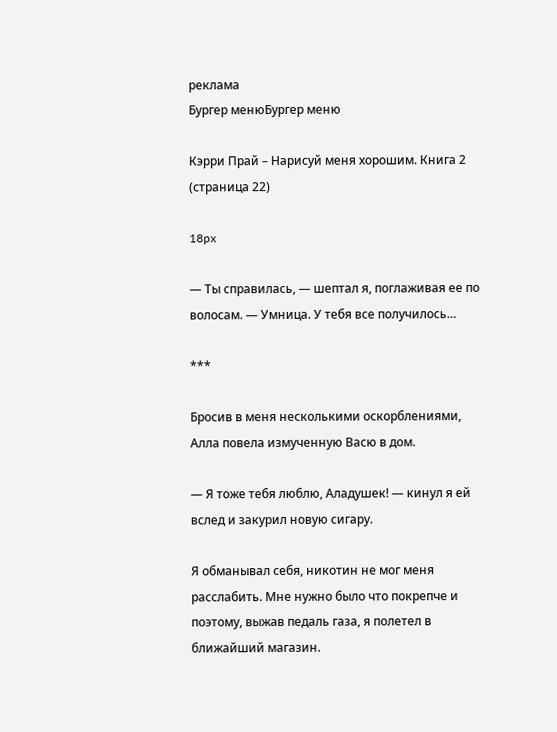реклама
Бургер менюБургер меню

Кэрри Прай – Нарисуй меня хорошим. Книга 2 (страница 22)

18px

— Ты справилась, — шептал я, поглаживая ее по волосам. — Умница. У тебя все получилось…

***

Бросив в меня несколькими оскорблениями, Алла повела измученную Васю в дом.

— Я тоже тебя люблю, Аладушек! — кинул я ей вслед и закурил новую сигару.

Я обманывал себя, никотин не мог меня расслабить. Мне нужно было что покрепче и поэтому, выжав педаль газа, я полетел в ближайший магазин.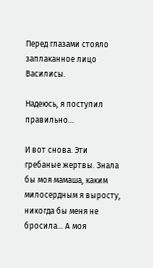Перед глазами стояло заплаканное лицо Василисы.

Надеюсь, я поступил правильно…

И вот снова. Эти гребаные жертвы. Знала бы моя мамаша, каким милосердным я выросту, никогда бы меня не бросила… А моя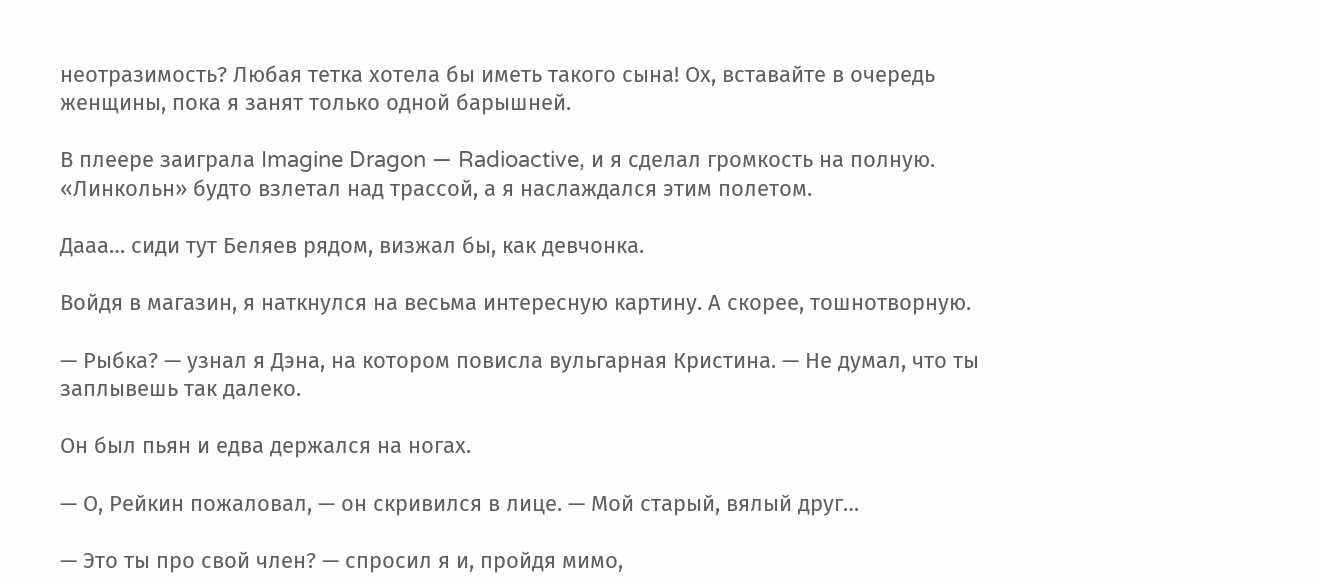неотразимость? Любая тетка хотела бы иметь такого сына! Ох, вставайте в очередь женщины, пока я занят только одной барышней.

В плеере заиграла Imagine Dragon — Radioactive, и я сделал громкость на полную. «Линкольн» будто взлетал над трассой, а я наслаждался этим полетом.

Дааа… сиди тут Беляев рядом, визжал бы, как девчонка.

Войдя в магазин, я наткнулся на весьма интересную картину. А скорее, тошнотворную.

— Рыбка? — узнал я Дэна, на котором повисла вульгарная Кристина. — Не думал, что ты заплывешь так далеко.

Он был пьян и едва держался на ногах.

— О, Рейкин пожаловал, — он скривился в лице. — Мой старый, вялый друг…

— Это ты про свой член? — спросил я и, пройдя мимо,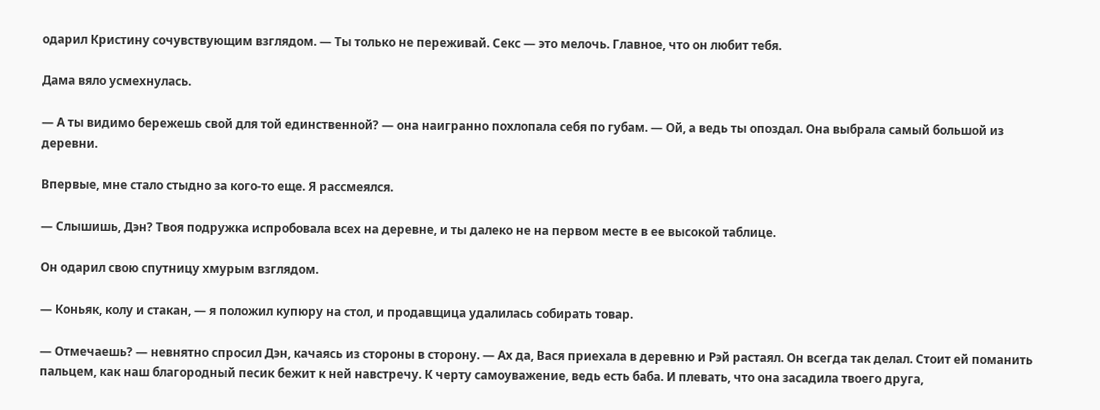одарил Кристину сочувствующим взглядом. — Ты только не переживай. Секс — это мелочь. Главное, что он любит тебя.

Дама вяло усмехнулась.

— А ты видимо бережешь свой для той единственной? — она наигранно похлопала себя по губам. — Ой, а ведь ты опоздал. Она выбрала самый большой из деревни.

Впервые, мне стало стыдно за кого-то еще. Я рассмеялся.

— Слышишь, Дэн? Твоя подружка испробовала всех на деревне, и ты далеко не на первом месте в ее высокой таблице.

Он одарил свою спутницу хмурым взглядом.

— Коньяк, колу и стакан, — я положил купюру на стол, и продавщица удалилась собирать товар.

— Отмечаешь? — невнятно спросил Дэн, качаясь из стороны в сторону. — Ах да, Вася приехала в деревню и Рэй растаял. Он всегда так делал. Стоит ей поманить пальцем, как наш благородный песик бежит к ней навстречу. К черту самоуважение, ведь есть баба. И плевать, что она засадила твоего друга,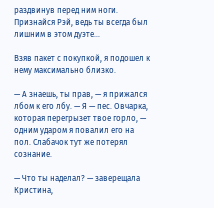раздвинув перед ним ноги. Признайся Рэй, ведь ты всегда был лишним в этом дуэте…

Взяв пакет с покупкой, я подошел к нему максимально близко.

— А знаешь, ты прав, — я прижался лбом к его лбу. — Я — пес. Овчарка, которая перегрызет твое горло, — одним ударом я повалил его на пол. Слабачок тут же потерял сознание.

— Что ты наделал? — заверещала Кристина,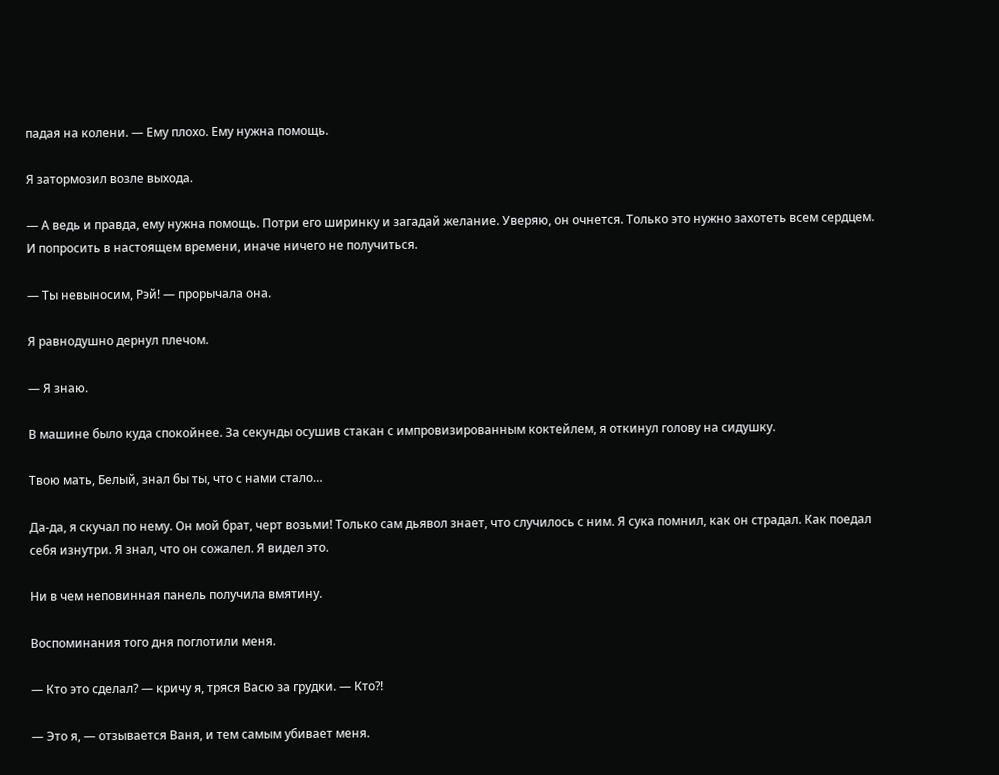падая на колени. — Ему плохо. Ему нужна помощь.

Я затормозил возле выхода.

— А ведь и правда, ему нужна помощь. Потри его ширинку и загадай желание. Уверяю, он очнется. Только это нужно захотеть всем сердцем. И попросить в настоящем времени, иначе ничего не получиться.

— Ты невыносим, Рэй! — прорычала она.

Я равнодушно дернул плечом.

— Я знаю.

В машине было куда спокойнее. За секунды осушив стакан с импровизированным коктейлем, я откинул голову на сидушку.

Твою мать, Белый, знал бы ты, что с нами стало…

Да-да, я скучал по нему. Он мой брат, черт возьми! Только сам дьявол знает, что случилось с ним. Я сука помнил, как он страдал. Как поедал себя изнутри. Я знал, что он сожалел. Я видел это.

Ни в чем неповинная панель получила вмятину.

Воспоминания того дня поглотили меня.

— Кто это сделал? — кричу я, тряся Васю за грудки. — Кто?!

— Это я, — отзывается Ваня, и тем самым убивает меня.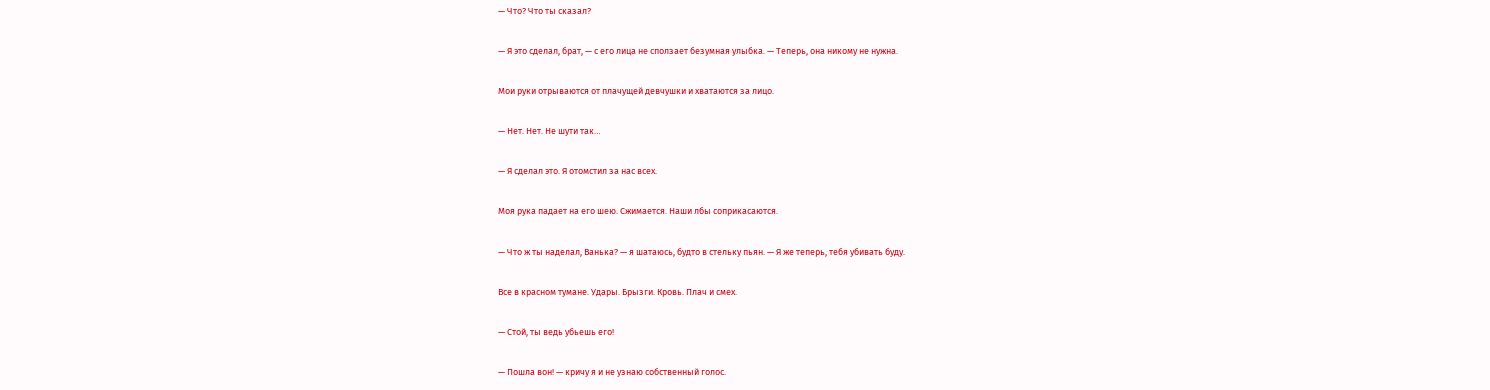— Что? Что ты сказал?

— Я это сделал, брат, — с его лица не сползает безумная улыбка. — Теперь, она никому не нужна.

Мои руки отрываются от плачущей девчушки и хватаются за лицо.

— Нет. Нет. Не шути так…

— Я сделал это. Я отомстил за нас всех.

Моя рука падает на его шею. Сжимается. Наши лбы соприкасаются.

— Что ж ты наделал, Ванька? — я шатаюсь, будто в стельку пьян. — Я же теперь, тебя убивать буду.

Все в красном тумане. Удары. Брызги. Кровь. Плач и смех.

— Стой, ты ведь убьешь его!

— Пошла вон! — кричу я и не узнаю собственный голос.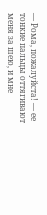— Рома, пожалуйста! — ее тонкие пальцы оттягивают меня за шею, и мне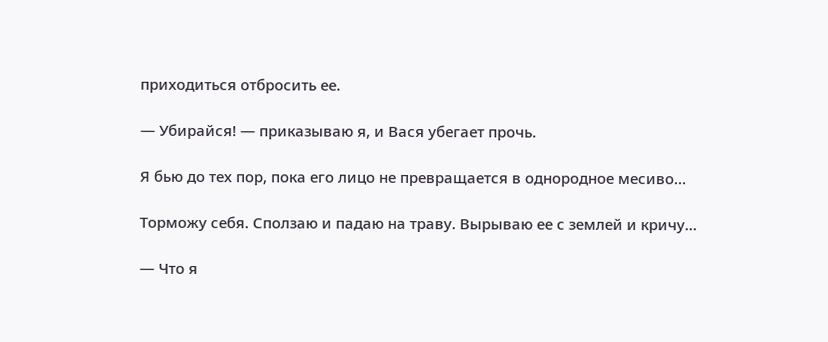приходиться отбросить ее.

— Убирайся! — приказываю я, и Вася убегает прочь.

Я бью до тех пор, пока его лицо не превращается в однородное месиво…

Торможу себя. Сползаю и падаю на траву. Вырываю ее с землей и кричу…

— Что я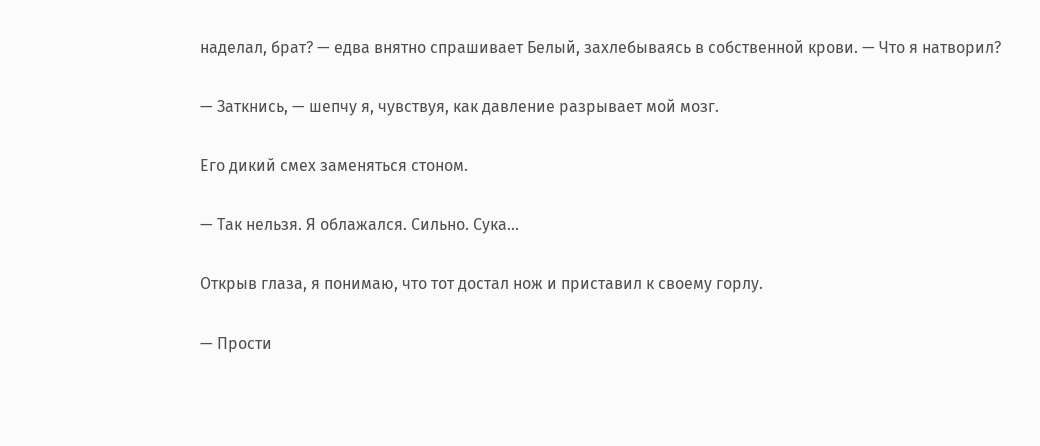наделал, брат? — едва внятно спрашивает Белый, захлебываясь в собственной крови. — Что я натворил?

— Заткнись, — шепчу я, чувствуя, как давление разрывает мой мозг.

Его дикий смех заменяться стоном.

— Так нельзя. Я облажался. Сильно. Сука…

Открыв глаза, я понимаю, что тот достал нож и приставил к своему горлу.

— Прости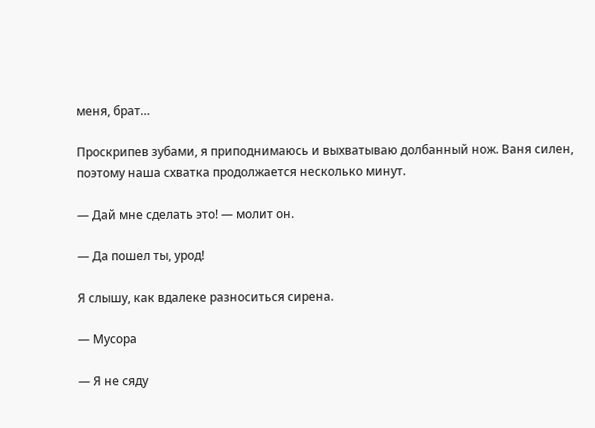меня, брат…

Проскрипев зубами, я приподнимаюсь и выхватываю долбанный нож. Ваня силен, поэтому наша схватка продолжается несколько минут.

— Дай мне сделать это! — молит он.

— Да пошел ты, урод!

Я слышу, как вдалеке разноситься сирена.

— Мусора

— Я не сяду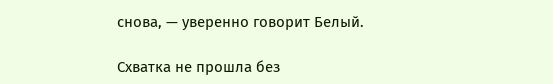снова, — уверенно говорит Белый.

Схватка не прошла без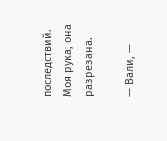последствий. Моя рука, она разрезана.

— Вали, —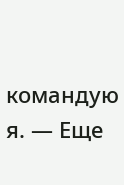командую я. — Еще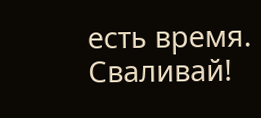есть время. Сваливай!